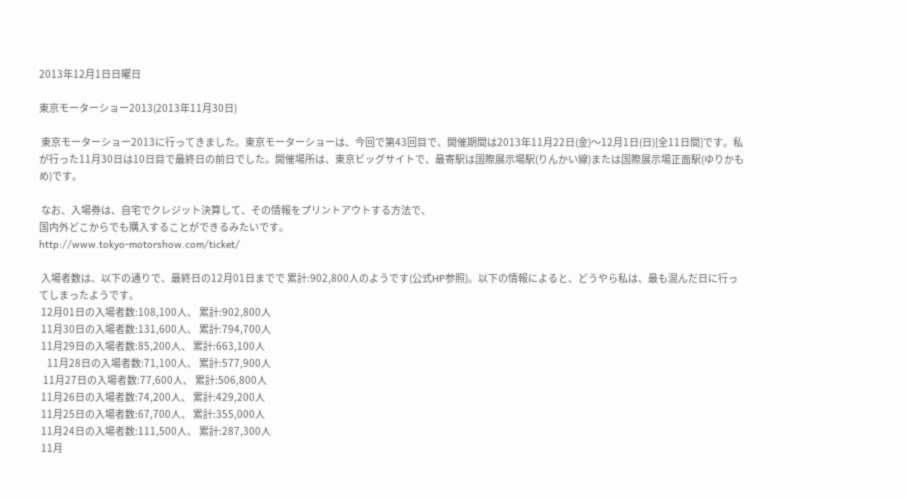2013年12月1日日曜日

東京モーターショー2013(2013年11月30日)

 東京モーターショー2013に行ってきました。東京モーターショーは、今回で第43回目で、開催期間は2013年11月22日(金)〜12月1日(日)[全11日間]です。私が行った11月30日は10日目で最終日の前日でした。開催場所は、東京ビッグサイトで、最寄駅は国際展示場駅(りんかい線)または国際展示場正面駅(ゆりかもめ)です。

 なお、入場券は、自宅でクレジット決算して、その情報をプリントアウトする方法で、
国内外どこからでも購入することができるみたいです。
http://www.tokyo-motorshow.com/ticket/

 入場者数は、以下の通りで、最終日の12月01日までで 累計:902,800人のようです(公式HP参照)。以下の情報によると、どうやら私は、最も混んだ日に行ってしまったようです。
 12月01日の入場者数:108,100人、 累計:902,800人
 11月30日の入場者数:131,600人、 累計:794,700人
 11月29日の入場者数:85,200人、 累計:663,100人
    11月28日の入場者数:71,100人、 累計:577,900人
  11月27日の入場者数:77,600人、 累計:506,800人
 11月26日の入場者数:74,200人、 累計:429,200人
 11月25日の入場者数:67,700人、 累計:355,000人
 11月24日の入場者数:111,500人、 累計:287,300人
 11月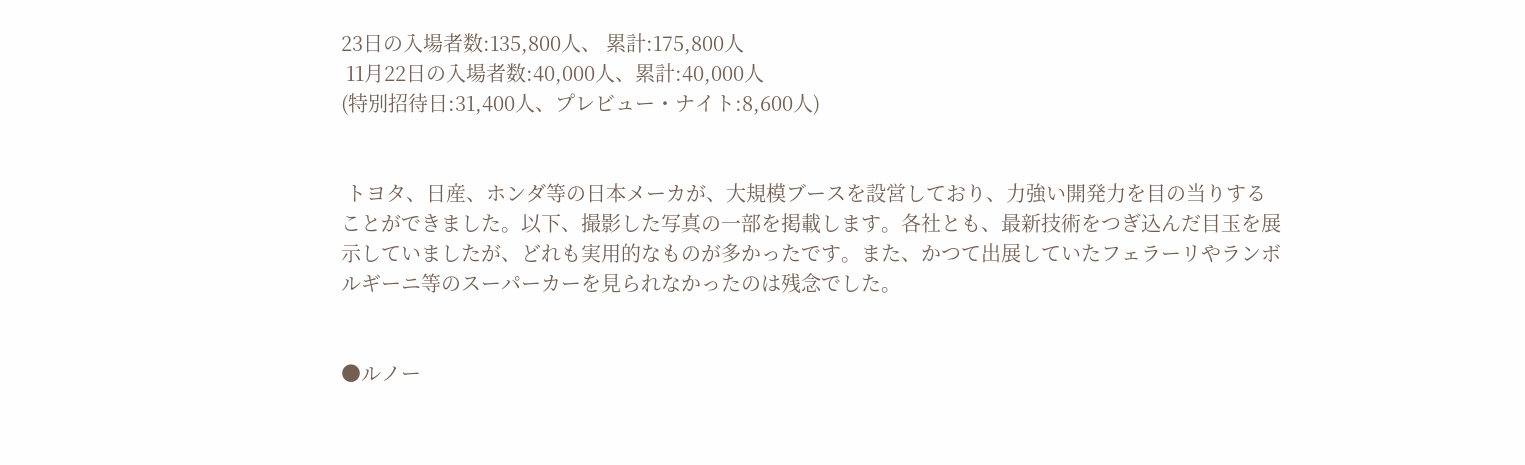23日の入場者数:135,800人、 累計:175,800人
 11月22日の入場者数:40,000人、累計:40,000人
(特別招待日:31,400人、プレビュー・ナイト:8,600人)


 トヨタ、日産、ホンダ等の日本メーカが、大規模ブースを設営しており、力強い開発力を目の当りすることができました。以下、撮影した写真の一部を掲載します。各社とも、最新技術をつぎ込んだ目玉を展示していましたが、どれも実用的なものが多かったです。また、かつて出展していたフェラーリやランボルギーニ等のスーパーカーを見られなかったのは残念でした。


●ルノー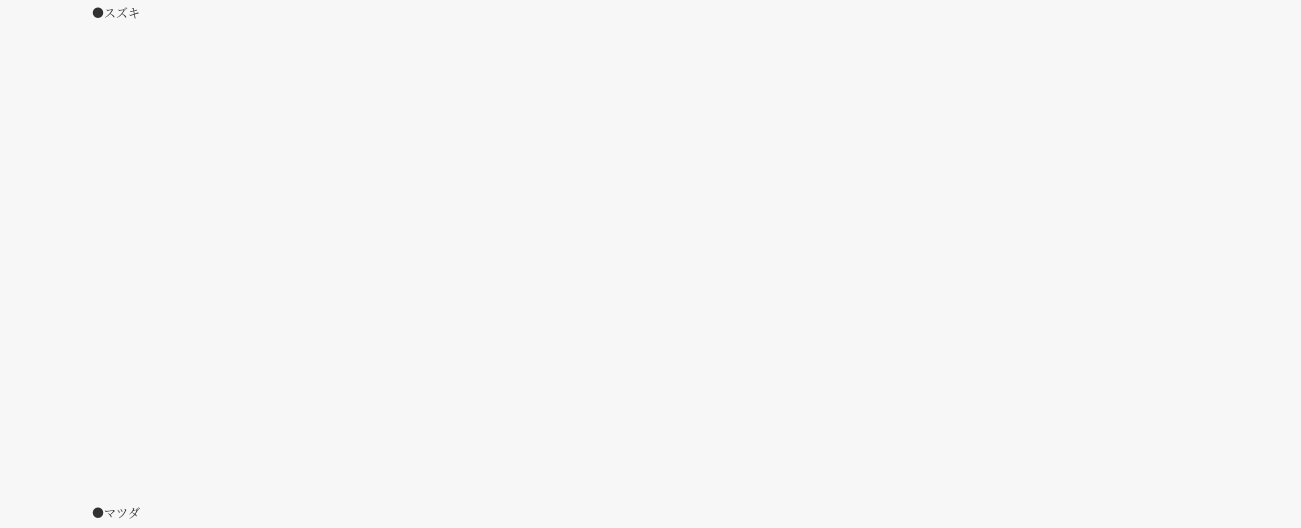●スズキ
























●マツダ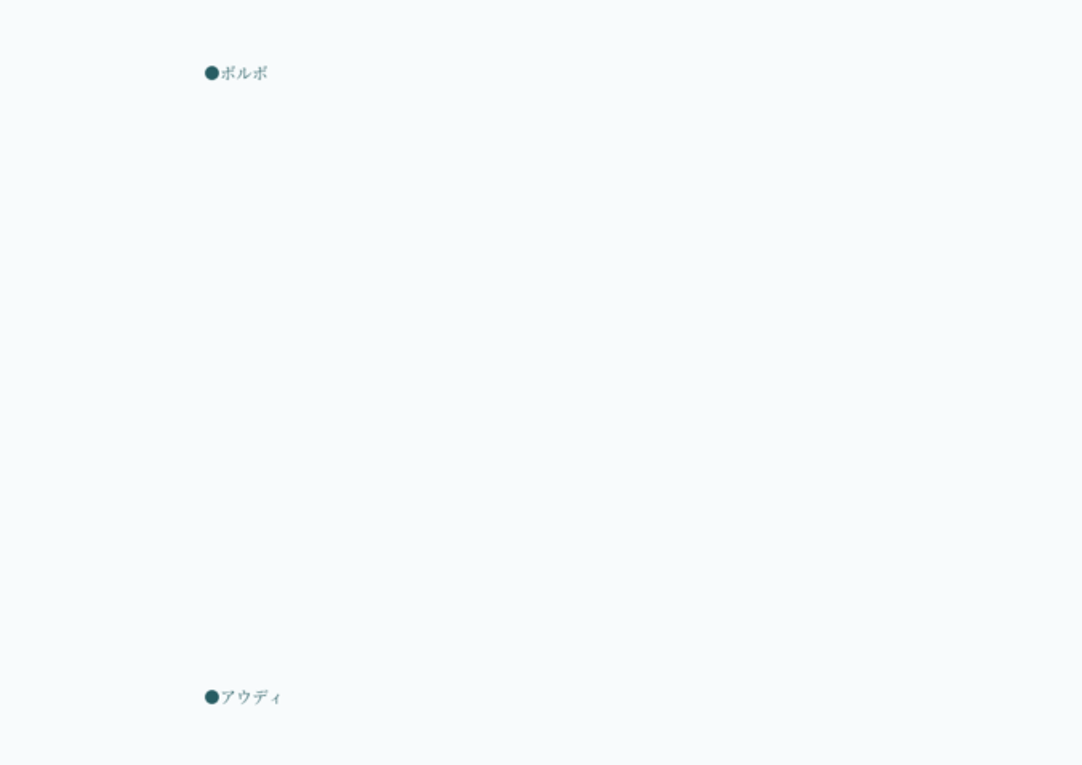●ボルボ























●アウディ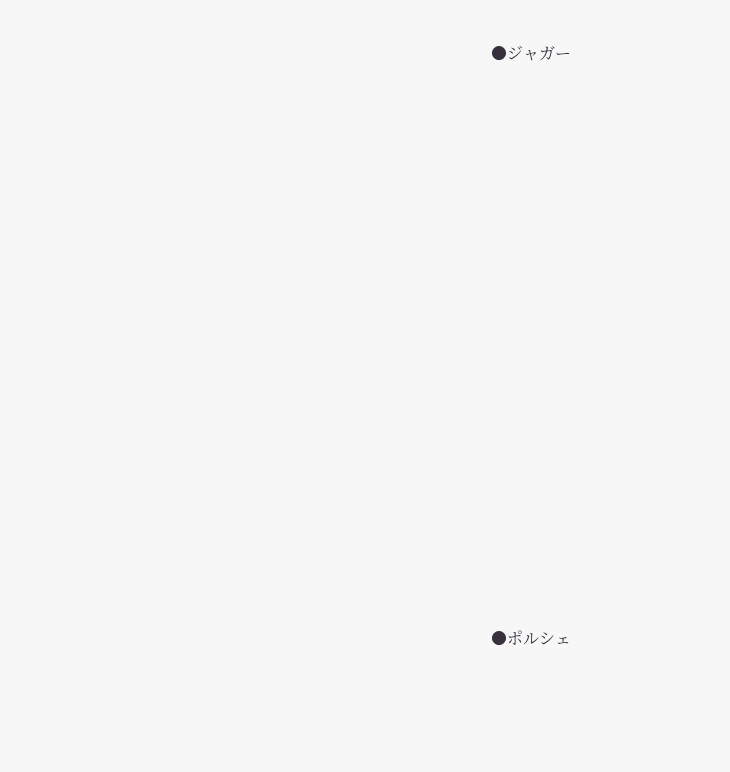●ジャガー























●ポルシェ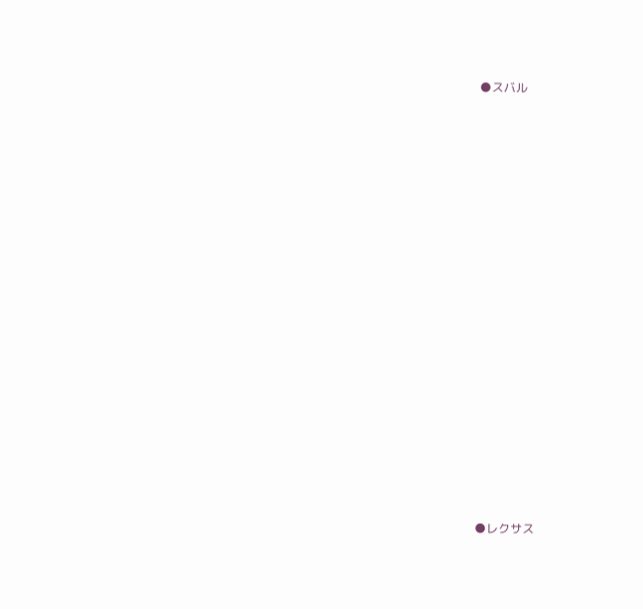●スバル






















●レクサス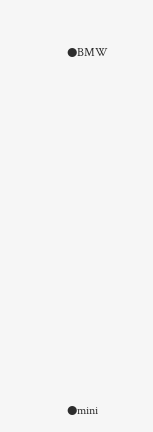●BMW






















●mini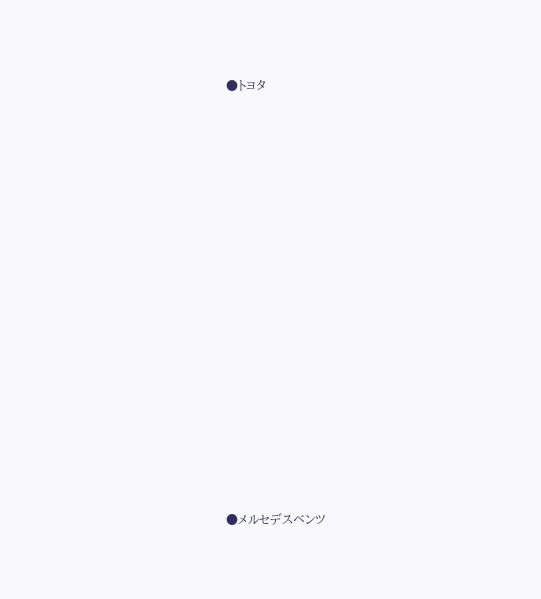●トヨタ






























●メルセデスベンツ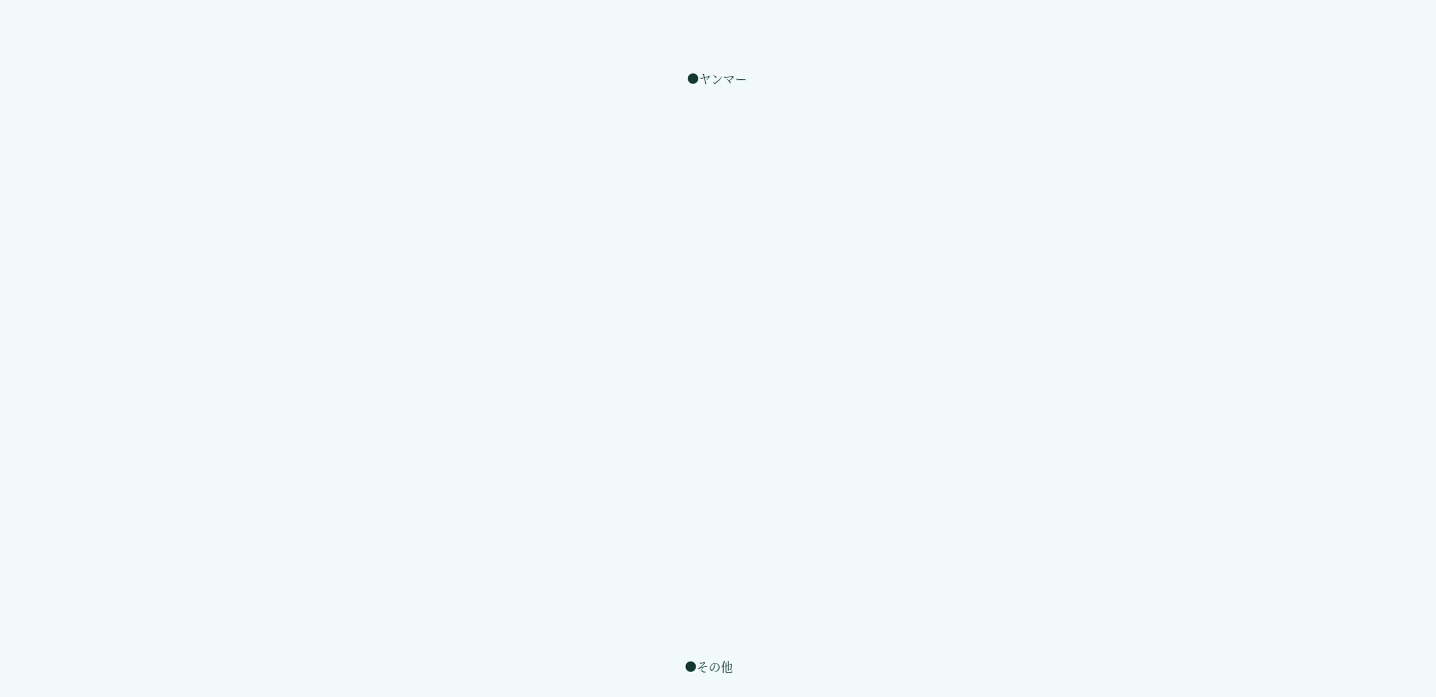●ヤンマー






















●その他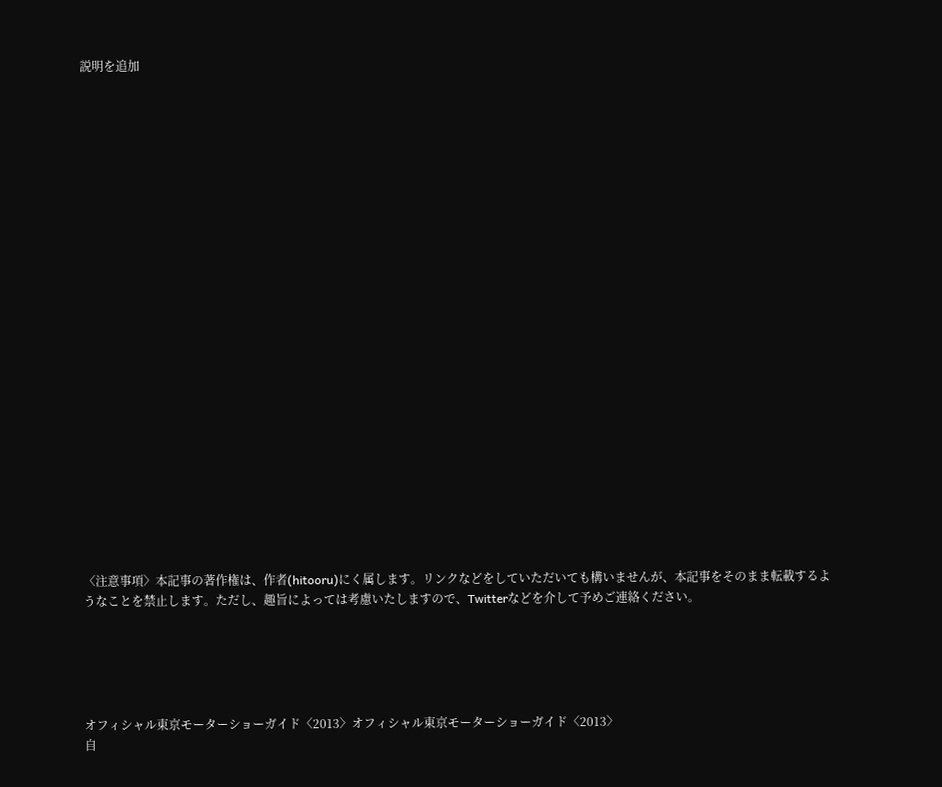説明を追加
























〈注意事項〉本記事の著作権は、作者(hitooru)にく属します。リンクなどをしていただいても構いませんが、本記事をそのまま転載するようなことを禁止します。ただし、趣旨によっては考慮いたしますので、Twitterなどを介して予めご連絡ください。





オフィシャル東京モーターショーガイド〈2013〉オフィシャル東京モーターショーガイド〈2013〉
自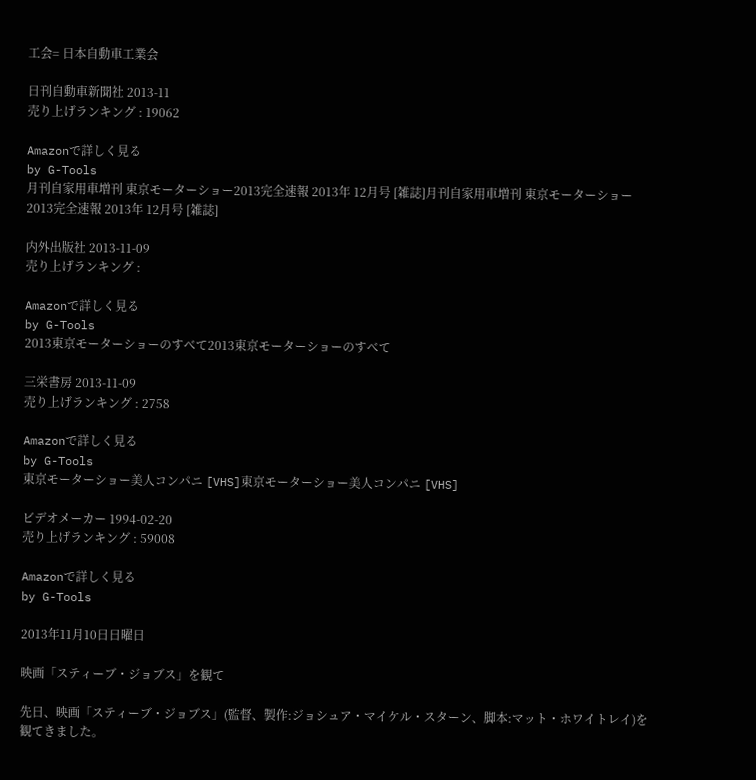工会= 日本自動車工業会

日刊自動車新聞社 2013-11
売り上げランキング : 19062

Amazonで詳しく見る
by G-Tools
月刊自家用車増刊 東京モーターショー2013完全速報 2013年 12月号 [雑誌]月刊自家用車増刊 東京モーターショー2013完全速報 2013年 12月号 [雑誌]

内外出版社 2013-11-09
売り上げランキング :

Amazonで詳しく見る
by G-Tools
2013東京モーターショーのすべて2013東京モーターショーのすべて

三栄書房 2013-11-09
売り上げランキング : 2758

Amazonで詳しく見る
by G-Tools
東京モーターショー美人コンパニ [VHS]東京モーターショー美人コンパニ [VHS]

ビデオメーカー 1994-02-20
売り上げランキング : 59008

Amazonで詳しく見る
by G-Tools

2013年11月10日日曜日

映画「スティーブ・ジョブス」を観て

先日、映画「スティーブ・ジョブス」(監督、製作:ジョシュア・マイケル・スターン、脚本:マット・ホワイトレイ)を観てきました。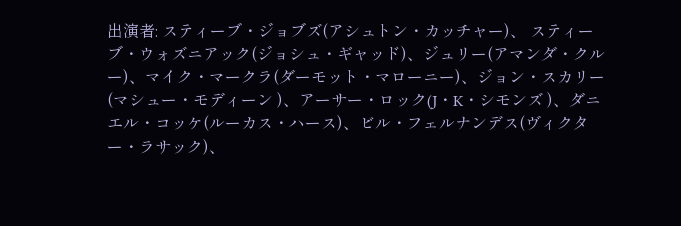出演者: スティーブ・ジョブズ(アシュトン・カッチャー)、 スティーブ・ウォズニアック(ジョシュ・ギャッド)、ジュリー(アマンダ・クルー)、マイク・マークラ(ダーモット・マローニー)、ジョン・スカリー(マシュー・モディーン )、アーサー・ロック(J・K・シモンズ )、ダニエル・コッケ(ルーカス・ハース)、ビル・フェルナンデス(ヴィクター・ラサック)、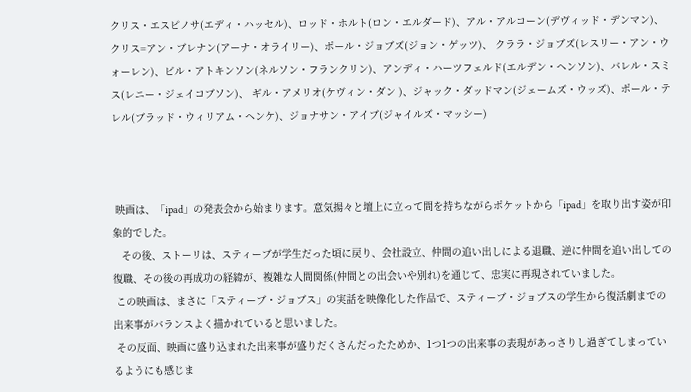クリス・エスピノサ(エディ・ハッセル)、ロッド・ホルト(ロン・エルダード)、アル・アルコーン(デヴィッド・デンマン)、クリス=アン・ブレナン(アーナ・オライリー)、ポール・ジョブズ(ジョン・ゲッツ)、 クララ・ジョブズ(レスリー・アン・ウォーレン)、ビル・アトキンソン(ネルソン・フランクリン)、アンディ・ハーツフェルド(エルデン・ヘンソン)、バレル・スミス(レニー・ジェイコブソン)、 ギル・アメリオ(ケヴィン・ダン )、ジャック・ダッドマン(ジェームズ・ウッズ)、ポール・テレル(ブラッド・ウィリアム・ヘンケ)、ジョナサン・アイブ(ジャイルズ・マッシー)



 映画は、「ipad」の発表会から始まります。意気揚々と壇上に立って間を持ちながらポケットから「ipad」を取り出す姿が印象的でした。
   その後、ストーリは、スティーブが学生だった頃に戻り、会社設立、仲間の追い出しによる退職、逆に仲間を追い出しての復職、その後の再成功の経緯が、複雑な人間関係(仲間との出会いや別れ)を通じて、忠実に再現されていました。
 この映画は、まさに「スティーブ・ジョブス」の実話を映像化した作品で、スティーブ・ジョブスの学生から復活劇までの出来事がバランスよく描かれていると思いました。
 その反面、映画に盛り込まれた出来事が盛りだくさんだったためか、1つ1つの出来事の表現があっさりし過ぎてしまっているようにも感じま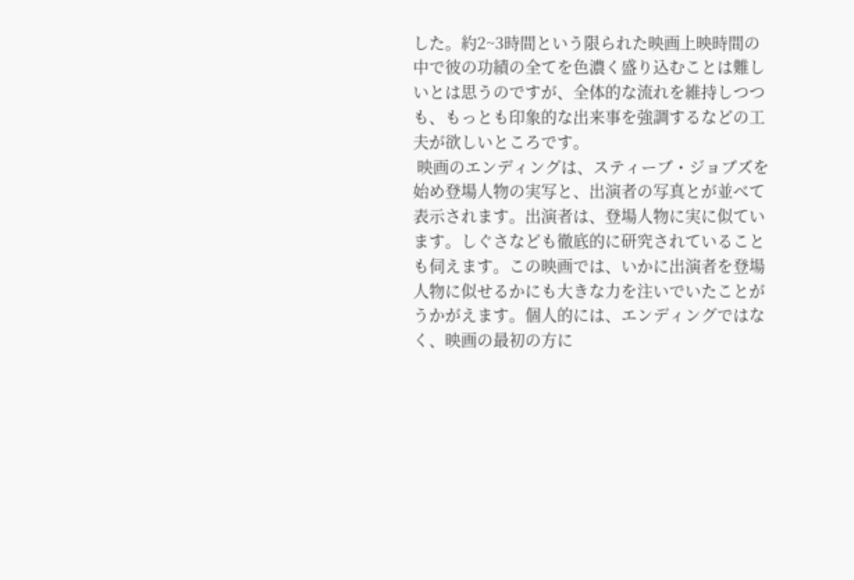した。約2~3時間という限られた映画上映時間の中で彼の功績の全てを色濃く盛り込むことは難しいとは思うのですが、全体的な流れを維持しつつも、もっとも印象的な出来事を強調するなどの工夫が欲しいところです。
 映画のエンディングは、スティーブ・ジョブズを始め登場人物の実写と、出演者の写真とが並べて表示されます。出演者は、登場人物に実に似ています。しぐさなども徹底的に研究されていることも伺えます。この映画では、いかに出演者を登場人物に似せるかにも大きな力を注いでいたことがうかがえます。個人的には、エンディングではなく、映画の最初の方に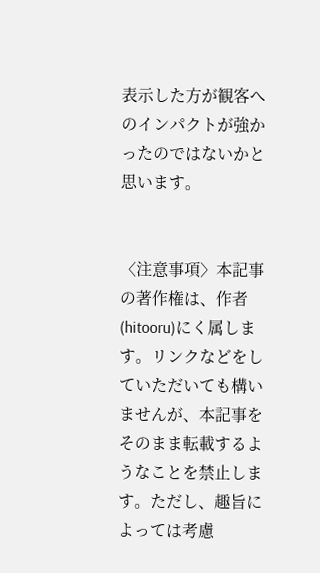表示した方が観客へのインパクトが強かったのではないかと思います。


〈注意事項〉本記事の著作権は、作者(hitooru)にく属します。リンクなどをしていただいても構いませんが、本記事をそのまま転載するようなことを禁止します。ただし、趣旨によっては考慮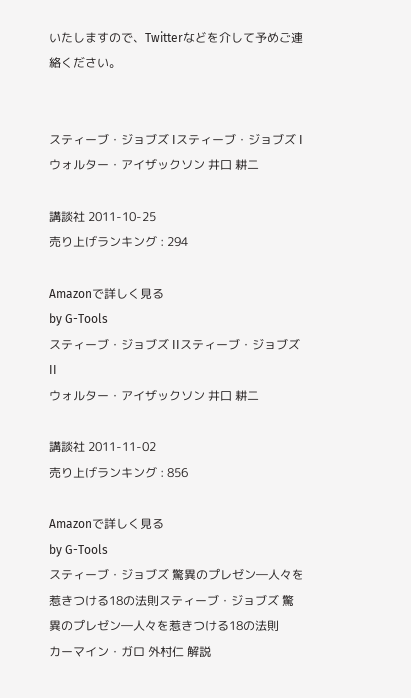いたしますので、Twitterなどを介して予めご連絡ください。


スティーブ・ジョブズ Iスティーブ・ジョブズ I
ウォルター・アイザックソン 井口 耕二

講談社 2011-10-25
売り上げランキング : 294

Amazonで詳しく見る
by G-Tools
スティーブ・ジョブズ IIスティーブ・ジョブズ II
ウォルター・アイザックソン 井口 耕二

講談社 2011-11-02
売り上げランキング : 856

Amazonで詳しく見る
by G-Tools
スティーブ・ジョブズ 驚異のプレゼン―人々を惹きつける18の法則スティーブ・ジョブズ 驚異のプレゼン―人々を惹きつける18の法則
カーマイン・ガロ 外村仁 解説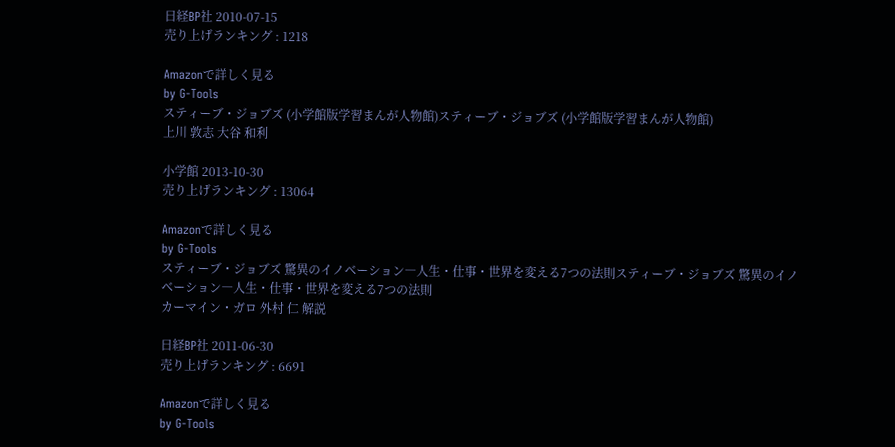日経BP社 2010-07-15
売り上げランキング : 1218

Amazonで詳しく見る
by G-Tools
スティーブ・ジョブズ (小学館版学習まんが人物館)スティーブ・ジョブズ (小学館版学習まんが人物館)
上川 敦志 大谷 和利

小学館 2013-10-30
売り上げランキング : 13064

Amazonで詳しく見る
by G-Tools
スティーブ・ジョブズ 驚異のイノベーション―人生・仕事・世界を変える7つの法則スティーブ・ジョブズ 驚異のイノベーション―人生・仕事・世界を変える7つの法則
カーマイン・ガロ 外村 仁 解説

日経BP社 2011-06-30
売り上げランキング : 6691

Amazonで詳しく見る
by G-Tools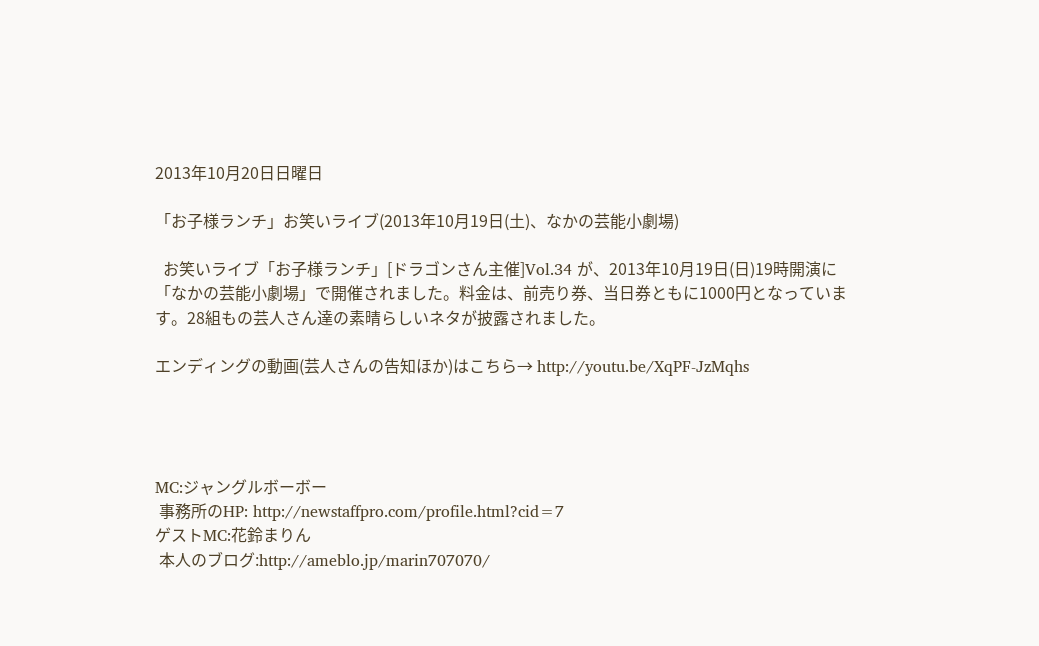2013年10月20日日曜日

「お子様ランチ」お笑いライブ(2013年10月19日(土)、なかの芸能小劇場)

  お笑いライブ「お子様ランチ」[ドラゴンさん主催]Vol.34 が、2013年10月19日(日)19時開演に「なかの芸能小劇場」で開催されました。料金は、前売り券、当日券ともに1000円となっています。28組もの芸人さん達の素晴らしいネタが披露されました。

エンディングの動画(芸人さんの告知ほか)はこちら→ http://youtu.be/XqPF-JzMqhs




MC:ジャングルボーボー
 事務所のHP: http://newstaffpro.com/profile.html?cid=7
ゲストMC:花鈴まりん
 本人のブログ:http://ameblo.jp/marin707070/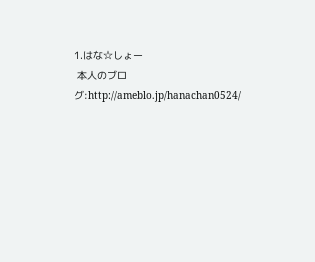1.はな☆しょー
 本人のブログ:http://ameblo.jp/hanachan0524/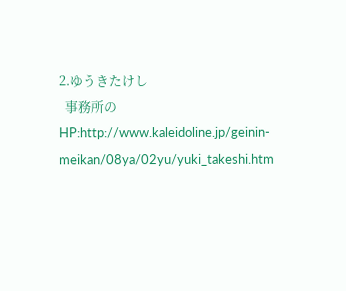2.ゆうきたけし
  事務所のHP:http://www.kaleidoline.jp/geinin-meikan/08ya/02yu/yuki_takeshi.htm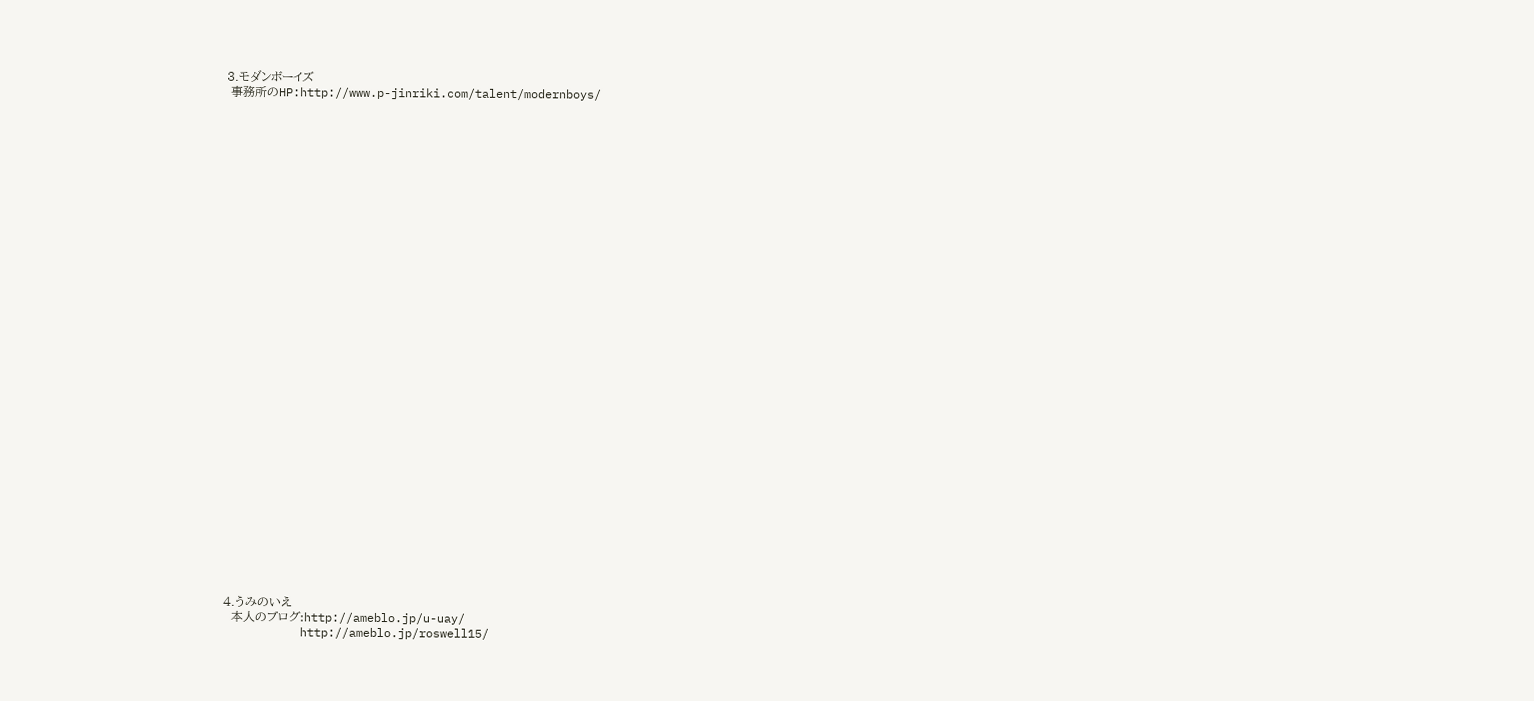3.モダンボーイズ
 事務所のHP:http://www.p-jinriki.com/talent/modernboys/

































4.うみのいえ
  本人のブログ:http://ameblo.jp/u-uay/
           http://ameblo.jp/roswell15/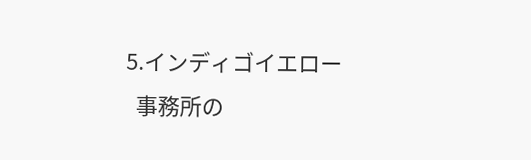5.インディゴイエロー
  事務所の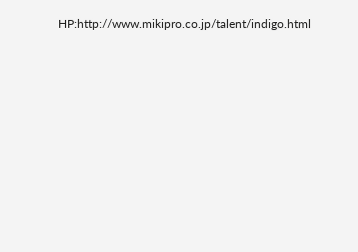HP:http://www.mikipro.co.jp/talent/indigo.html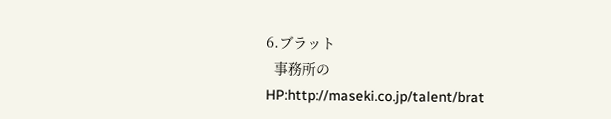6.ブラット
  事務所のHP:http://maseki.co.jp/talent/brat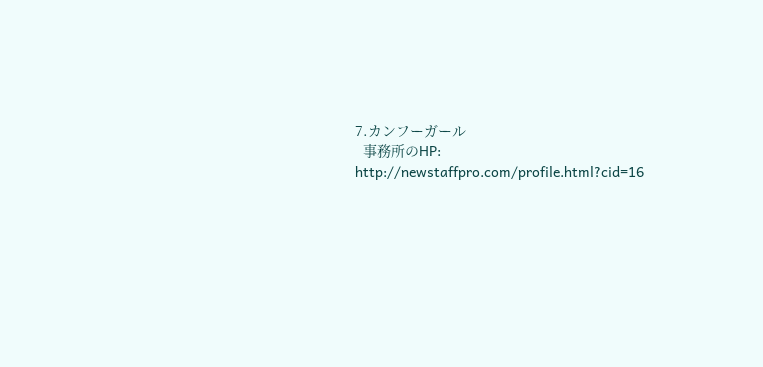7.カンフーガール
  事務所のHP: http://newstaffpro.com/profile.html?cid=16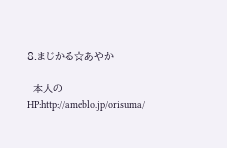8.まじかる☆あやか

  本人のHP:http://ameblo.jp/orisuma/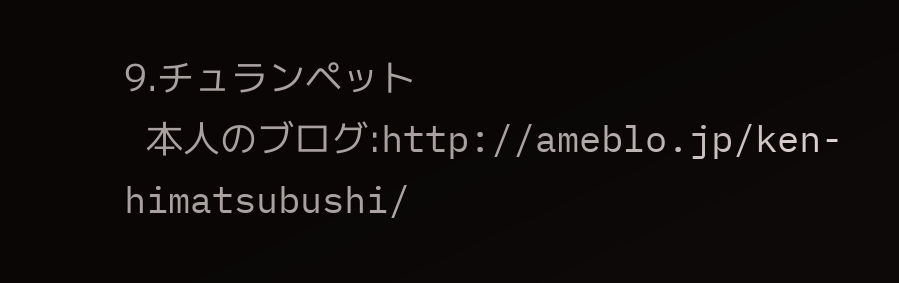9.チュランペット
  本人のブログ:http://ameblo.jp/ken-himatsubushi/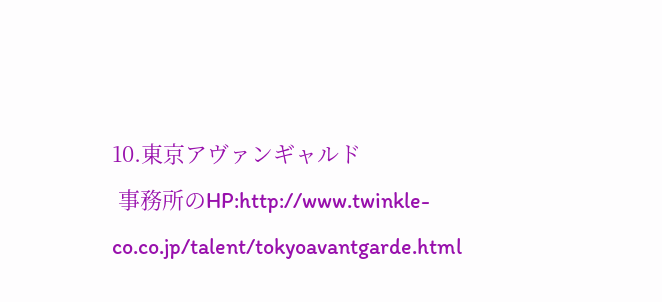10.東京アヴァンギャルド
 事務所のHP:http://www.twinkle-co.co.jp/talent/tokyoavantgarde.html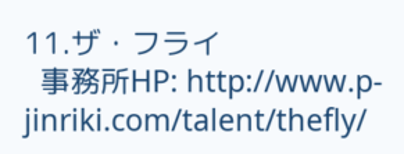11.ザ・フライ
  事務所HP: http://www.p-jinriki.com/talent/thefly/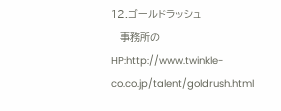12.ゴールドラッシュ
   事務所のHP:http://www.twinkle-co.co.jp/talent/goldrush.html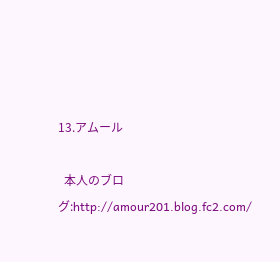13.アムール

  本人のブログ:http://amour201.blog.fc2.com/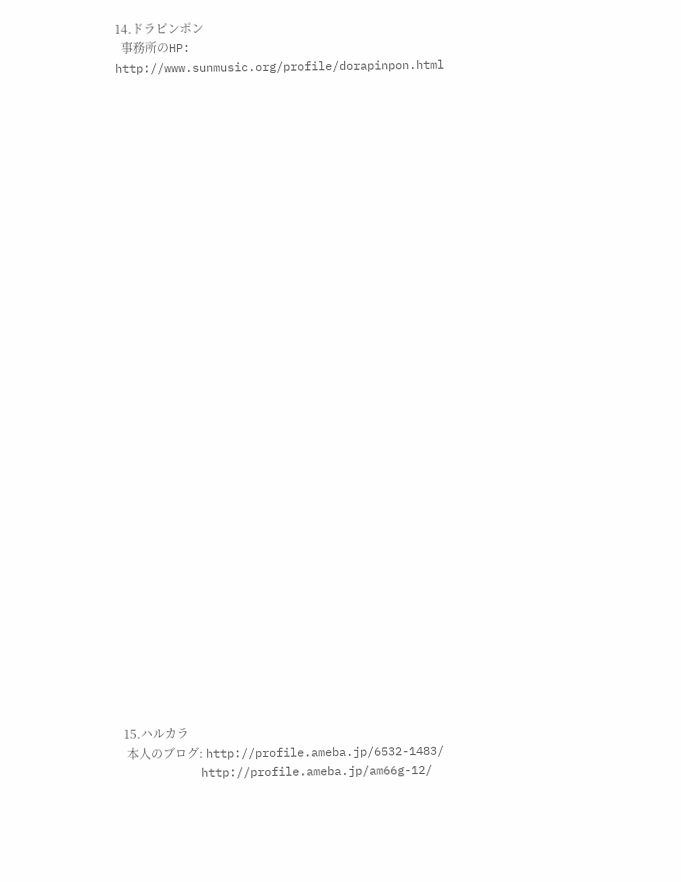14.ドラピンポン
  事務所のHP: http://www.sunmusic.org/profile/dorapinpon.html

































15.ハルカラ
 本人のブログ: http://profile.ameba.jp/6532-1483/
           http://profile.ameba.jp/am66g-12/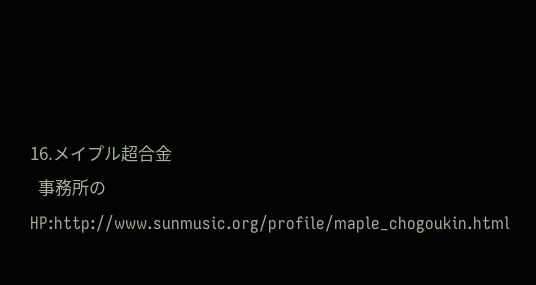16.メイプル超合金
  事務所のHP:http://www.sunmusic.org/profile/maple_chogoukin.html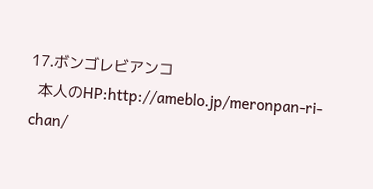17.ボンゴレビアンコ
  本人のHP:http://ameblo.jp/meronpan-ri-chan/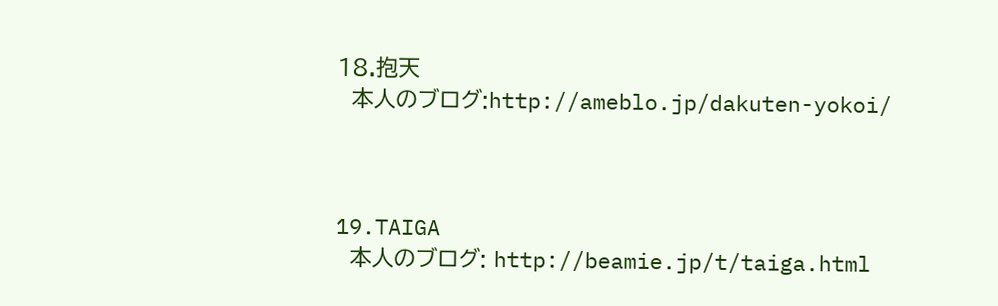18.抱天
  本人のブログ:http://ameblo.jp/dakuten-yokoi/



19.TAIGA
  本人のブログ: http://beamie.jp/t/taiga.html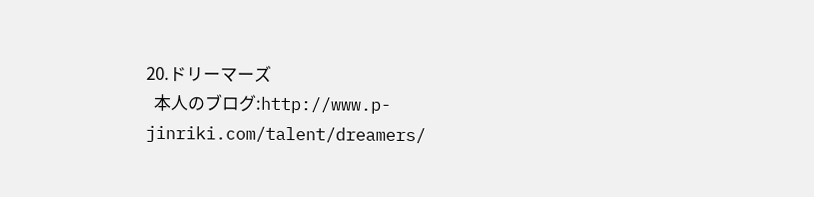20.ドリーマーズ
  本人のブログ:http://www.p-jinriki.com/talent/dreamers/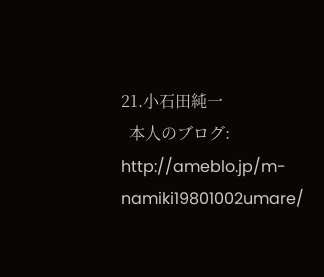21.小石田純一
  本人のブログ: http://ameblo.jp/m-namiki19801002umare/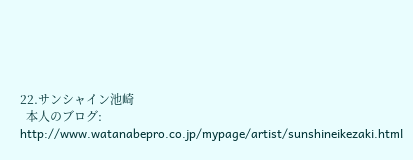22.サンシャイン池崎
  本人のブログ: http://www.watanabepro.co.jp/mypage/artist/sunshineikezaki.html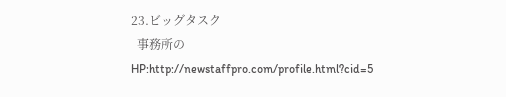23.ビッグタスク
  事務所のHP:http://newstaffpro.com/profile.html?cid=5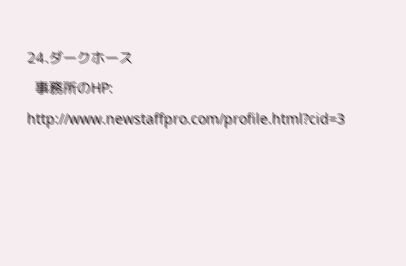24.ダークホース
  事務所のHP: http://www.newstaffpro.com/profile.html?cid=3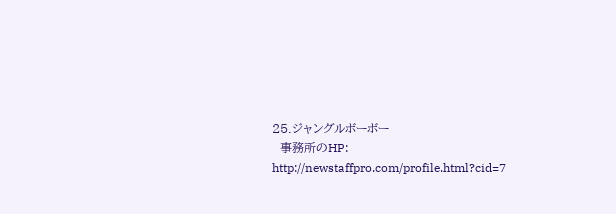25.ジャングルボーボー
  事務所のHP: http://newstaffpro.com/profile.html?cid=7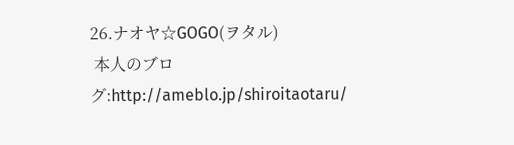26.ナオヤ☆GOGO(ヲタル)
 本人のブログ:http://ameblo.jp/shiroitaotaru/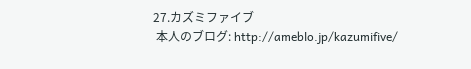27.カズミファイブ
 本人のブログ: http://ameblo.jp/kazumifive/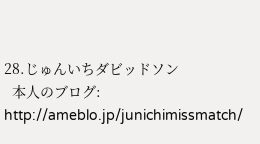28.じゅんいちダビッドソン
  本人のブログ: http://ameblo.jp/junichimissmatch/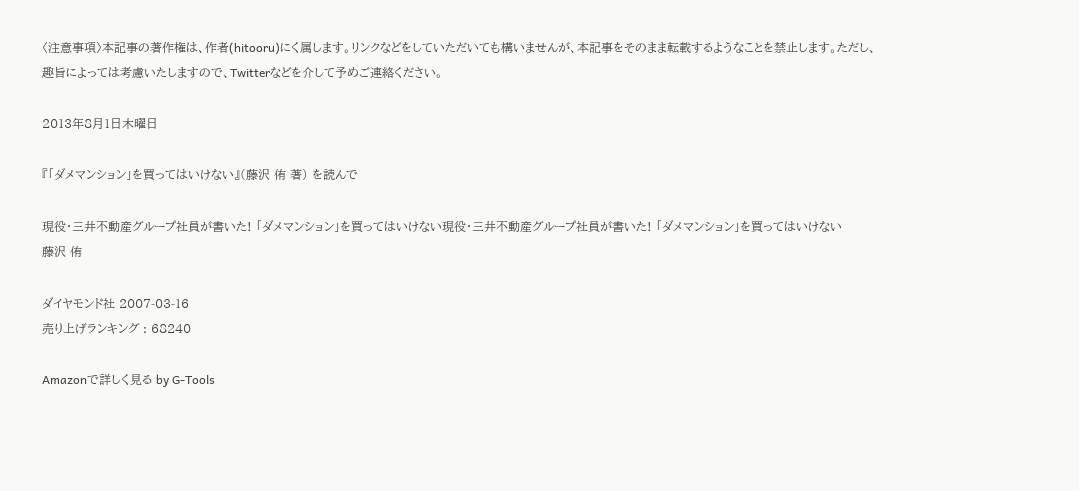〈注意事項〉本記事の著作権は、作者(hitooru)にく属します。リンクなどをしていただいても構いませんが、本記事をそのまま転載するようなことを禁止します。ただし、趣旨によっては考慮いたしますので、Twitterなどを介して予めご連絡ください。

2013年8月1日木曜日

『「ダメマンション」を買ってはいけない』(藤沢 侑 著) を読んで

現役・三井不動産グループ社員が書いた! 「ダメマンション」を買ってはいけない現役・三井不動産グループ社員が書いた! 「ダメマンション」を買ってはいけない
藤沢 侑

ダイヤモンド社 2007-03-16
売り上げランキング : 68240

Amazonで詳しく見る by G-Tools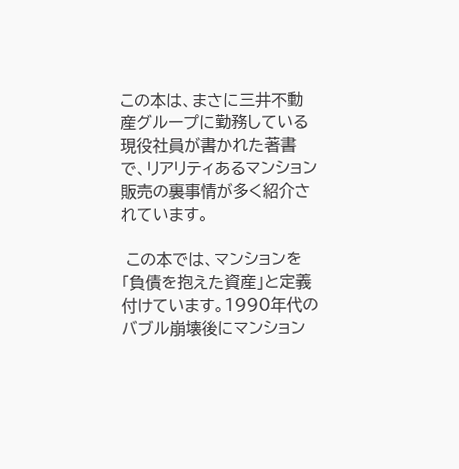この本は、まさに三井不動産グループに勤務している現役社員が書かれた著書で、リアリティあるマンション販売の裏事情が多く紹介されています。

 この本では、マンションを「負債を抱えた資産」と定義付けています。1990年代のバブル崩壊後にマンション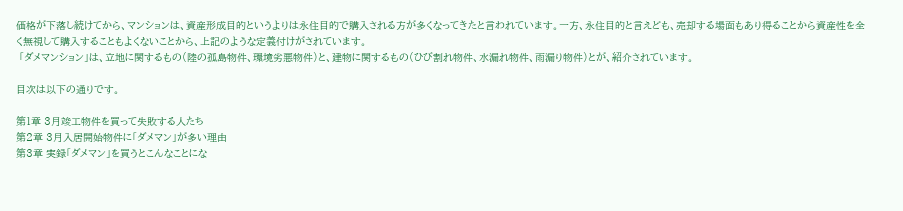価格が下落し続けてから、マンションは、資産形成目的というよりは永住目的で購入される方が多くなってきたと言われています。一方、永住目的と言えども、売却する場面もあり得ることから資産性を全く無視して購入することもよくないことから、上記のような定義付けがされています。
 「ダメマンション」は、立地に関するもの(陸の孤島物件、環境劣悪物件)と、建物に関するもの(ひび割れ物件、水漏れ物件、雨漏り物件)とが、紹介されています。

目次は以下の通りです。

第1章 3月竣工物件を買って失敗する人たち
第2章 3月入居開始物件に「ダメマン」が多い理由
第3章 実録「ダメマン」を買うとこんなことにな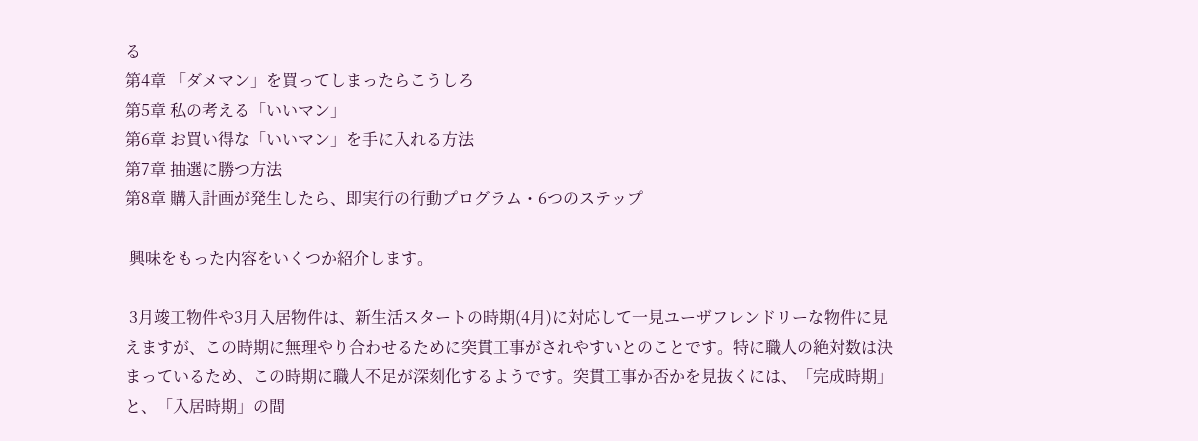る
第4章 「ダメマン」を買ってしまったらこうしろ
第5章 私の考える「いいマン」
第6章 お買い得な「いいマン」を手に入れる方法
第7章 抽選に勝つ方法
第8章 購入計画が発生したら、即実行の行動プログラム・6つのステップ

 興味をもった内容をいくつか紹介します。

 3月竣工物件や3月入居物件は、新生活スタートの時期(4月)に対応して一見ユーザフレンドリーな物件に見えますが、この時期に無理やり合わせるために突貫工事がされやすいとのことです。特に職人の絶対数は決まっているため、この時期に職人不足が深刻化するようです。突貫工事か否かを見抜くには、「完成時期」と、「入居時期」の間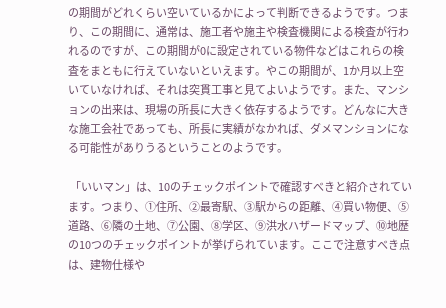の期間がどれくらい空いているかによって判断できるようです。つまり、この期間に、通常は、施工者や施主や検査機関による検査が行われるのですが、この期間が0に設定されている物件などはこれらの検査をまともに行えていないといえます。やこの期間が、1か月以上空いていなければ、それは突貫工事と見てよいようです。また、マンションの出来は、現場の所長に大きく依存するようです。どんなに大きな施工会社であっても、所長に実績がなかれば、ダメマンションになる可能性がありうるということのようです。

 「いいマン」は、10のチェックポイントで確認すべきと紹介されています。つまり、①住所、②最寄駅、③駅からの距離、④買い物便、⑤道路、⑥隣の土地、⑦公園、⑧学区、⑨洪水ハザードマップ、⑩地歴の10つのチェックポイントが挙げられています。ここで注意すべき点は、建物仕様や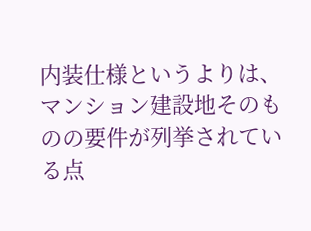内装仕様というよりは、マンション建設地そのものの要件が列挙されている点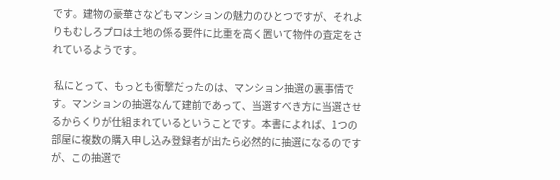です。建物の豪華さなどもマンションの魅力のひとつですが、それよりもむしろプロは土地の係る要件に比重を高く置いて物件の査定をされているようです。

 私にとって、もっとも衝撃だったのは、マンション抽選の裏事情です。マンションの抽選なんて建前であって、当選すべき方に当選させるからくりが仕組まれているということです。本書によれば、1つの部屋に複数の購入申し込み登録者が出たら必然的に抽選になるのですが、この抽選で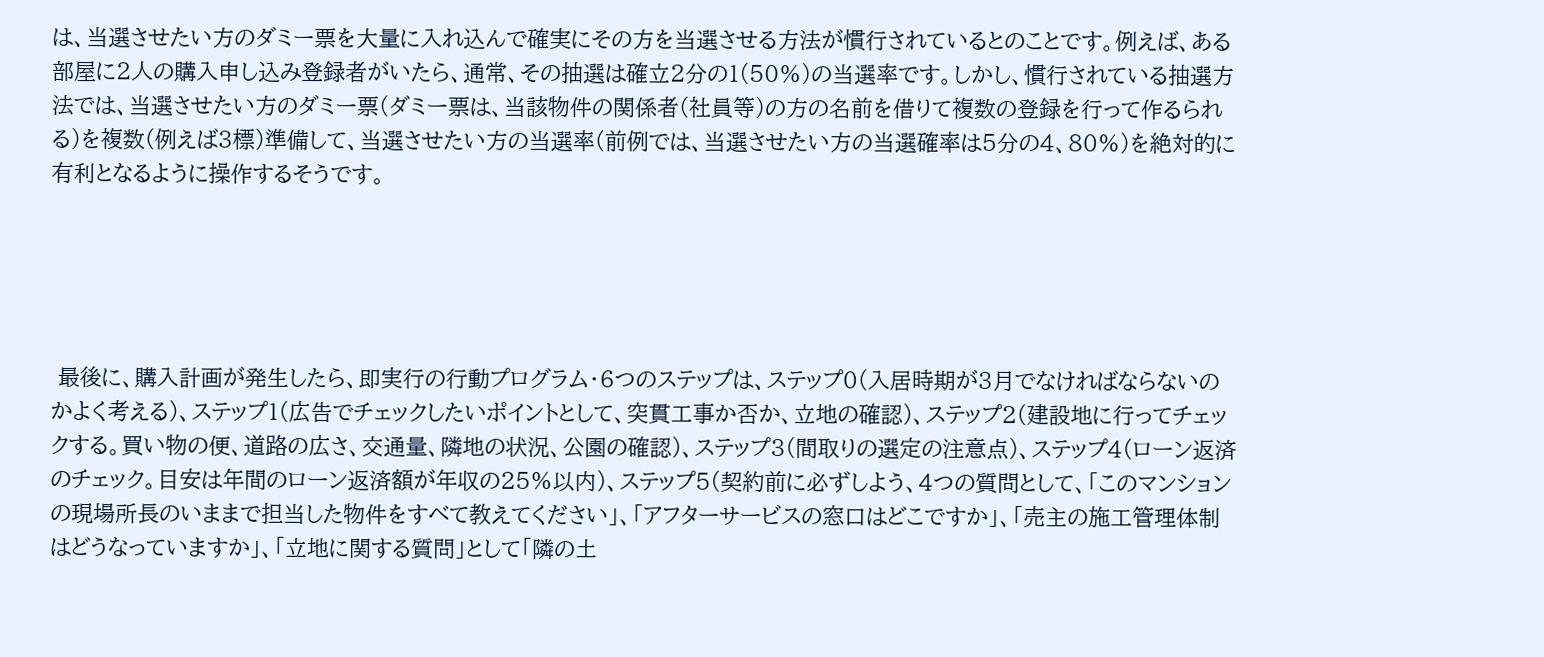は、当選させたい方のダミー票を大量に入れ込んで確実にその方を当選させる方法が慣行されているとのことです。例えば、ある部屋に2人の購入申し込み登録者がいたら、通常、その抽選は確立2分の1(50%)の当選率です。しかし、慣行されている抽選方法では、当選させたい方のダミー票(ダミー票は、当該物件の関係者(社員等)の方の名前を借りて複数の登録を行って作るられる)を複数(例えば3標)準備して、当選させたい方の当選率(前例では、当選させたい方の当選確率は5分の4、80%)を絶対的に有利となるように操作するそうです。





 最後に、購入計画が発生したら、即実行の行動プログラム・6つのステップは、ステップ0(入居時期が3月でなければならないのかよく考える)、ステップ1(広告でチェックしたいポイントとして、突貫工事か否か、立地の確認)、ステップ2(建設地に行ってチェックする。買い物の便、道路の広さ、交通量、隣地の状況、公園の確認)、ステップ3(間取りの選定の注意点)、ステップ4(ローン返済のチェック。目安は年間のローン返済額が年収の25%以内)、ステップ5(契約前に必ずしよう、4つの質問として、「このマンションの現場所長のいままで担当した物件をすべて教えてください」、「アフターサービスの窓口はどこですか」、「売主の施工管理体制はどうなっていますか」、「立地に関する質問」として「隣の土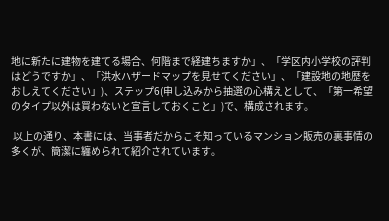地に新たに建物を建てる場合、何階まで経建ちますか」、「学区内小学校の評判はどうですか」、「洪水ハザードマップを見せてください」、「建設地の地歴をおしえてください」)、ステップ6(申し込みから抽選の心構えとして、「第一希望のタイプ以外は買わないと宣言しておくこと」)で、構成されます。

 以上の通り、本書には、当事者だからこそ知っているマンション販売の裏事情の多くが、簡潔に纏められて紹介されています。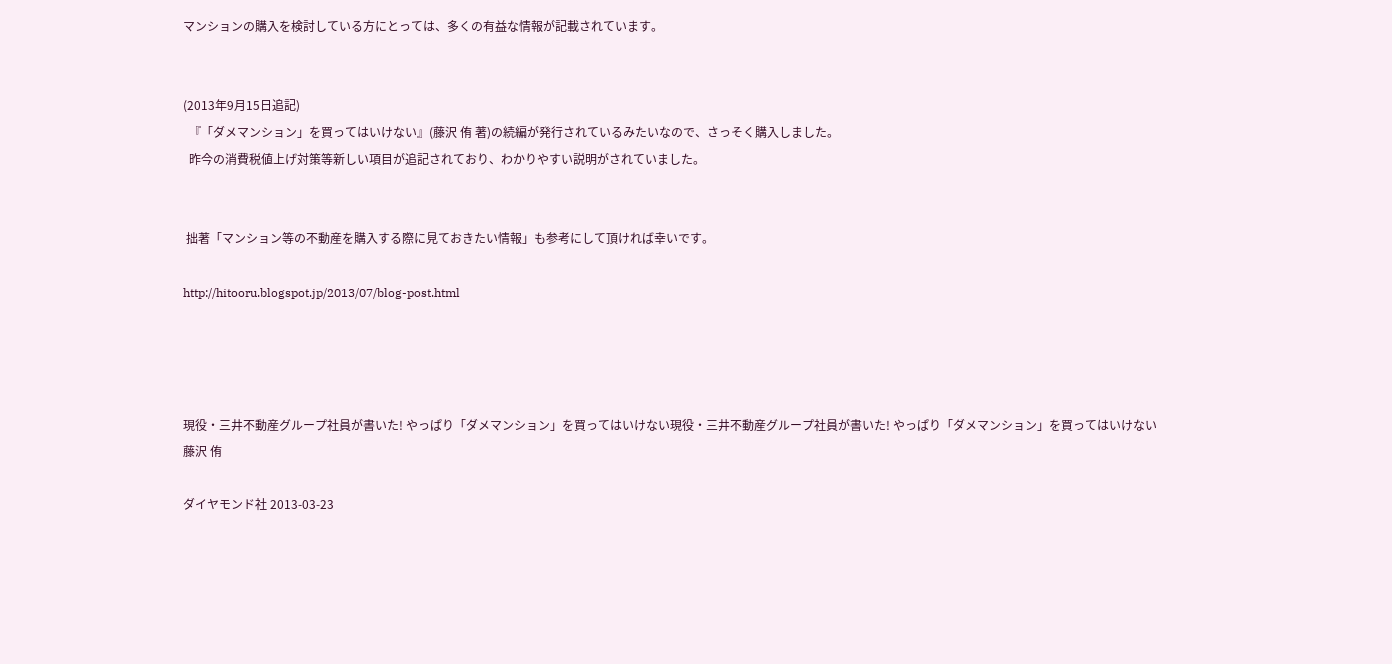マンションの購入を検討している方にとっては、多くの有益な情報が記載されています。


(2013年9月15日追記)
  『「ダメマンション」を買ってはいけない』(藤沢 侑 著)の続編が発行されているみたいなので、さっそく購入しました。
  昨今の消費税値上げ対策等新しい項目が追記されており、わかりやすい説明がされていました。


 拙著「マンション等の不動産を購入する際に見ておきたい情報」も参考にして頂ければ幸いです。

http://hitooru.blogspot.jp/2013/07/blog-post.html




現役・三井不動産グループ社員が書いた! やっぱり「ダメマンション」を買ってはいけない現役・三井不動産グループ社員が書いた! やっぱり「ダメマンション」を買ってはいけない
藤沢 侑

ダイヤモンド社 2013-03-23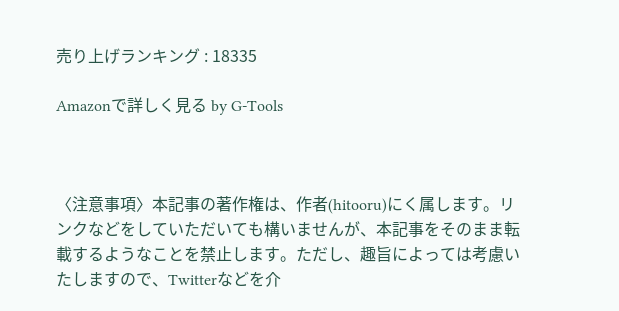売り上げランキング : 18335

Amazonで詳しく見る by G-Tools



〈注意事項〉本記事の著作権は、作者(hitooru)にく属します。リンクなどをしていただいても構いませんが、本記事をそのまま転載するようなことを禁止します。ただし、趣旨によっては考慮いたしますので、Twitterなどを介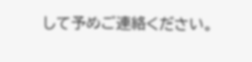して予めご連絡ください。